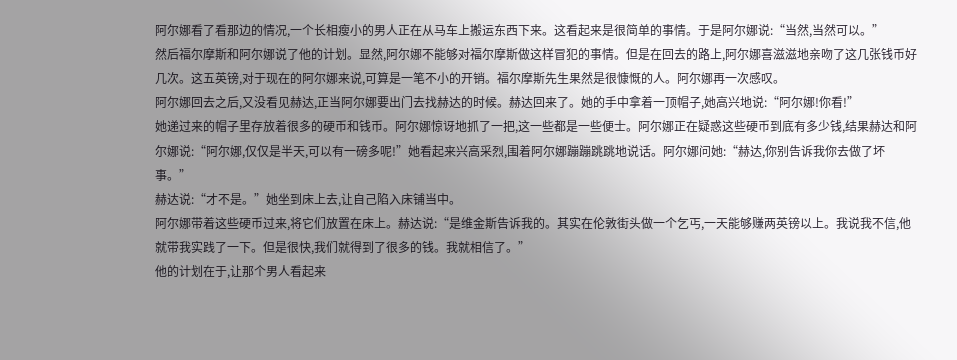阿尔娜看了看那边的情况,一个长相瘦小的男人正在从马车上搬运东西下来。这看起来是很简单的事情。于是阿尔娜说:“当然,当然可以。”
然后福尔摩斯和阿尔娜说了他的计划。显然,阿尔娜不能够对福尔摩斯做这样冒犯的事情。但是在回去的路上,阿尔娜喜滋滋地亲吻了这几张钱币好几次。这五英镑,对于现在的阿尔娜来说,可算是一笔不小的开销。福尔摩斯先生果然是很慷慨的人。阿尔娜再一次感叹。
阿尔娜回去之后,又没看见赫达,正当阿尔娜要出门去找赫达的时候。赫达回来了。她的手中拿着一顶帽子,她高兴地说:“阿尔娜!你看!”
她递过来的帽子里存放着很多的硬币和钱币。阿尔娜惊讶地抓了一把,这一些都是一些便士。阿尔娜正在疑惑这些硬币到底有多少钱,结果赫达和阿尔娜说:“阿尔娜,仅仅是半天,可以有一磅多呢!”她看起来兴高采烈,围着阿尔娜蹦蹦跳跳地说话。阿尔娜问她:“赫达,你别告诉我你去做了坏事。”
赫达说:“才不是。”她坐到床上去,让自己陷入床铺当中。
阿尔娜带着这些硬币过来,将它们放置在床上。赫达说:“是维金斯告诉我的。其实在伦敦街头做一个乞丐,一天能够赚两英镑以上。我说我不信,他就带我实践了一下。但是很快,我们就得到了很多的钱。我就相信了。”
他的计划在于,让那个男人看起来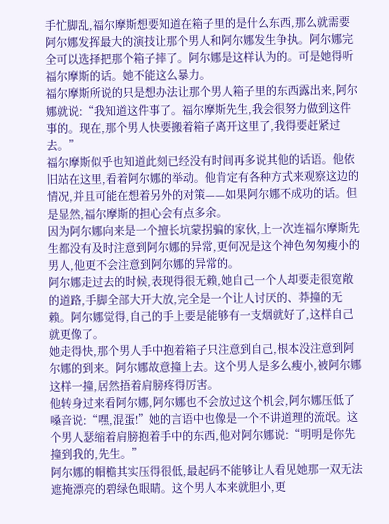手忙脚乱,福尔摩斯想要知道在箱子里的是什么东西,那么就需要阿尔娜发挥最大的演技让那个男人和阿尔娜发生争执。阿尔娜完全可以选择把那个箱子摔了。阿尔娜是这样认为的。可是她得听福尔摩斯的话。她不能这么暴力。
福尔摩斯所说的只是想办法让那个男人箱子里的东西露出来,阿尔娜就说:“我知道这件事了。福尔摩斯先生,我会很努力做到这件事的。现在,那个男人快要搬着箱子离开这里了,我得要赶紧过去。”
福尔摩斯似乎也知道此刻已经没有时间再多说其他的话语。他依旧站在这里,看着阿尔娜的举动。他肯定有各种方式来观察这边的情况,并且可能在想着另外的对策——如果阿尔娜不成功的话。但是显然,福尔摩斯的担心会有点多余。
因为阿尔娜向来是一个擅长坑蒙拐骗的家伙,上一次连福尔摩斯先生都没有及时注意到阿尔娜的异常,更何况是这个神色匆匆瘦小的男人,他更不会注意到阿尔娜的异常的。
阿尔娜走过去的时候,表现得很无赖,她自己一个人却要走很宽敞的道路,手脚全部大开大放,完全是一个让人讨厌的、莽撞的无赖。阿尔娜觉得,自己的手上要是能够有一支烟就好了,这样自己就更像了。
她走得快,那个男人手中抱着箱子只注意到自己,根本没注意到阿尔娜的到来。阿尔娜故意撞上去。这个男人是多么瘦小,被阿尔娜这样一撞,居然捂着肩膀疼得厉害。
他转身过来看阿尔娜,阿尔娜也不会放过这个机会,阿尔娜压低了嗓音说:“嘿,混蛋!”她的言语中也像是一个不讲道理的流氓。这个男人瑟缩着肩膀抱着手中的东西,他对阿尔娜说:“明明是你先撞到我的,先生。”
阿尔娜的帽檐其实压得很低,最起码不能够让人看见她那一双无法遮掩漂亮的碧绿色眼睛。这个男人本来就胆小,更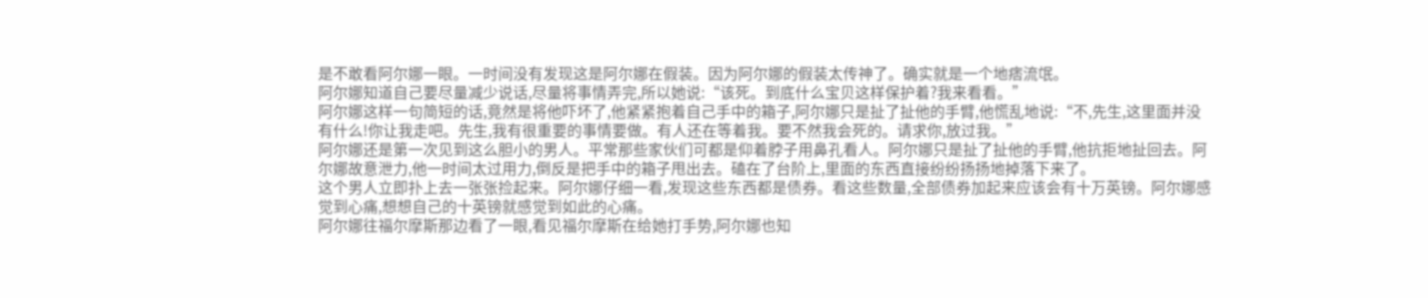是不敢看阿尔娜一眼。一时间没有发现这是阿尔娜在假装。因为阿尔娜的假装太传神了。确实就是一个地痞流氓。
阿尔娜知道自己要尽量减少说话,尽量将事情弄完,所以她说:“该死。到底什么宝贝这样保护着?我来看看。”
阿尔娜这样一句简短的话,竟然是将他吓坏了,他紧紧抱着自己手中的箱子,阿尔娜只是扯了扯他的手臂,他慌乱地说:“不,先生,这里面并没有什么!你让我走吧。先生,我有很重要的事情要做。有人还在等着我。要不然我会死的。请求你,放过我。”
阿尔娜还是第一次见到这么胆小的男人。平常那些家伙们可都是仰着脖子用鼻孔看人。阿尔娜只是扯了扯他的手臂,他抗拒地扯回去。阿尔娜故意泄力,他一时间太过用力,倒反是把手中的箱子甩出去。磕在了台阶上,里面的东西直接纷纷扬扬地掉落下来了。
这个男人立即扑上去一张张捡起来。阿尔娜仔细一看,发现这些东西都是债券。看这些数量,全部债券加起来应该会有十万英镑。阿尔娜感觉到心痛,想想自己的十英镑就感觉到如此的心痛。
阿尔娜往福尔摩斯那边看了一眼,看见福尔摩斯在给她打手势,阿尔娜也知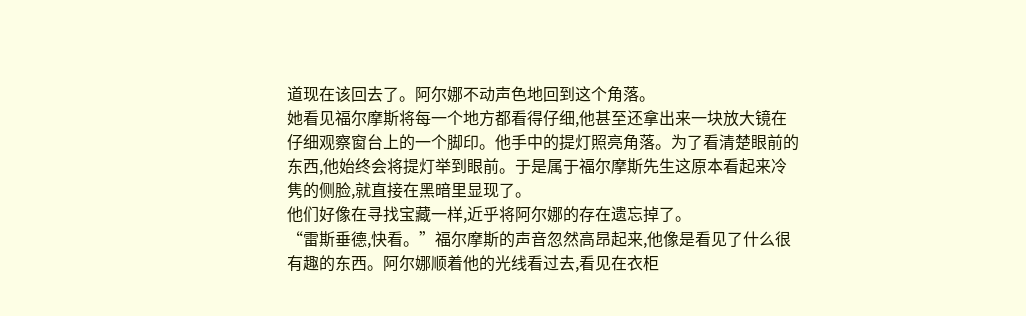道现在该回去了。阿尔娜不动声色地回到这个角落。
她看见福尔摩斯将每一个地方都看得仔细,他甚至还拿出来一块放大镜在仔细观察窗台上的一个脚印。他手中的提灯照亮角落。为了看清楚眼前的东西,他始终会将提灯举到眼前。于是属于福尔摩斯先生这原本看起来冷隽的侧脸,就直接在黑暗里显现了。
他们好像在寻找宝藏一样,近乎将阿尔娜的存在遗忘掉了。
“雷斯垂德,快看。”福尔摩斯的声音忽然高昂起来,他像是看见了什么很有趣的东西。阿尔娜顺着他的光线看过去,看见在衣柜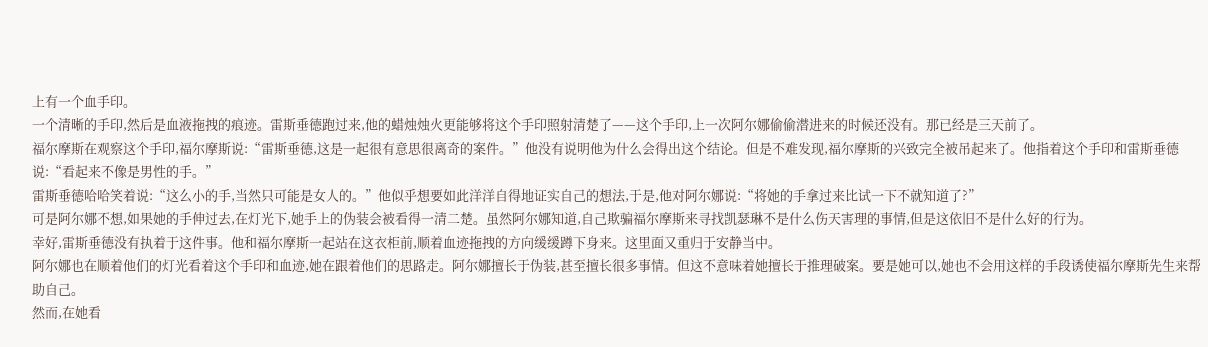上有一个血手印。
一个清晰的手印,然后是血液拖拽的痕迹。雷斯垂德跑过来,他的蜡烛烛火更能够将这个手印照射清楚了——这个手印,上一次阿尔娜偷偷潜进来的时候还没有。那已经是三天前了。
福尔摩斯在观察这个手印,福尔摩斯说:“雷斯垂德,这是一起很有意思很离奇的案件。”他没有说明他为什么会得出这个结论。但是不难发现,福尔摩斯的兴致完全被吊起来了。他指着这个手印和雷斯垂德说:“看起来不像是男性的手。”
雷斯垂德哈哈笑着说:“这么小的手,当然只可能是女人的。”他似乎想要如此洋洋自得地证实自己的想法,于是,他对阿尔娜说:“将她的手拿过来比试一下不就知道了?”
可是阿尔娜不想,如果她的手伸过去,在灯光下,她手上的伪装会被看得一清二楚。虽然阿尔娜知道,自己欺骗福尔摩斯来寻找凯瑟琳不是什么伤天害理的事情,但是这依旧不是什么好的行为。
幸好,雷斯垂德没有执着于这件事。他和福尔摩斯一起站在这衣柜前,顺着血迹拖拽的方向缓缓蹲下身来。这里面又重归于安静当中。
阿尔娜也在顺着他们的灯光看着这个手印和血迹,她在跟着他们的思路走。阿尔娜擅长于伪装,甚至擅长很多事情。但这不意味着她擅长于推理破案。要是她可以,她也不会用这样的手段诱使福尔摩斯先生来帮助自己。
然而,在她看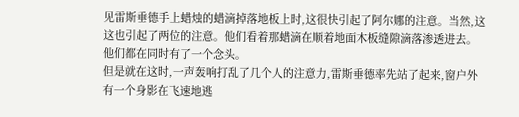见雷斯垂德手上蜡烛的蜡滴掉落地板上时,这很快引起了阿尔娜的注意。当然,这这也引起了两位的注意。他们看着那蜡滴在顺着地面木板缝隙滴落渗透进去。他们都在同时有了一个念头。
但是就在这时,一声轰响打乱了几个人的注意力,雷斯垂德率先站了起来,窗户外有一个身影在飞速地逃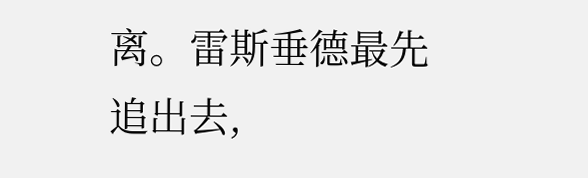离。雷斯垂德最先追出去,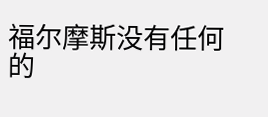福尔摩斯没有任何的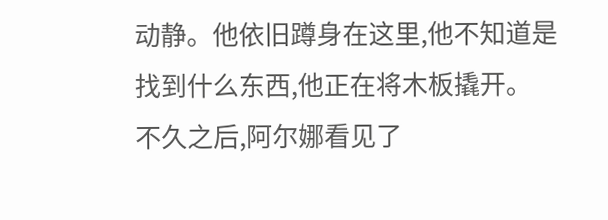动静。他依旧蹲身在这里,他不知道是找到什么东西,他正在将木板撬开。
不久之后,阿尔娜看见了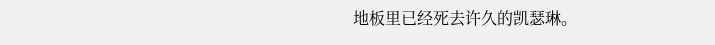地板里已经死去许久的凯瑟琳。